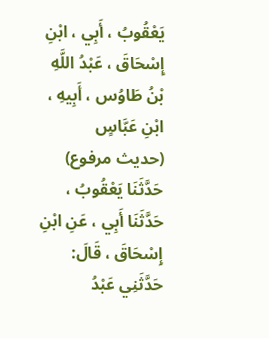يَعْقُوبُ ، أَبِي ، ابْنِ إِسْحَاقَ ، عَبْدُ اللَّهِ بْنُ طَاوُس ، أَبِيهِ ، ابْنِ عَبَّاسٍ
(حديث مرفوع) حَدَّثَنَا يَعْقُوبُ ، حَدَّثَنَا أَبِي ، عَنِ ابْنِ إِسْحَاقَ ، قَالَ: حَدَّثَنِي عَبْدُ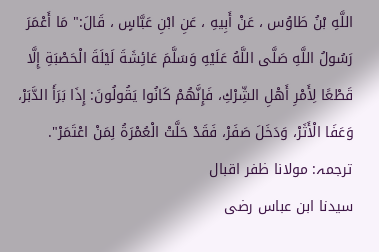اللَّهِ بْنُ طَاوُس ، عَنْ أَبِيهِ ، عَنِ ابْنِ عَبَّاسٍ ، قَالَ:" مَا أَعْمَرَ رَسُولُ اللَّهِ صَلَّى اللَّهُ عَلَيْهِ وَسَلَّمَ عَائِشَةَ لَيْلَةَ الْحَصْبَةِ إِلَّا قَطْعًا لِأَمْرِ أَهْلِ الشِّرْكِ، فَإِنَّهُمْ كَانُوا يَقُولُونَ: إِذَا بَرَأَ الدَّبَرْ، وَعَفَا الْأَثَرْ، وَدَخَلَ صَفَرْ، فَقَدْ حَلَّتْ الْعُمْرَةُ لِمَنْ اعْتَمَرْ".
ترجمہ: مولانا ظفر اقبال
سیدنا ابن عباس رضی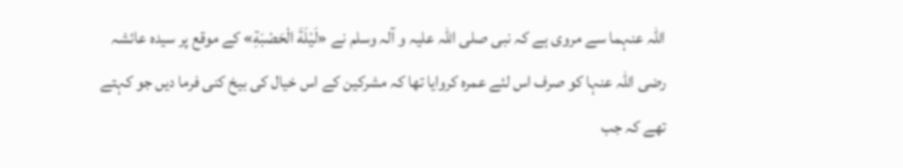اللہ عنہما سے مروی ہے کہ نبی صلی اللہ علیہ و آلہ وسلم نے «لَيْلَةَ الْحَصْبَةِ» کے موقع پر سیدہ عائشہ رضی اللہ عنہا کو صرف اس لئے عمرہ کروایا تھا کہ مشرکین کے اس خیال کی بیخ کنی فرما دیں جو کہتے تھے کہ جب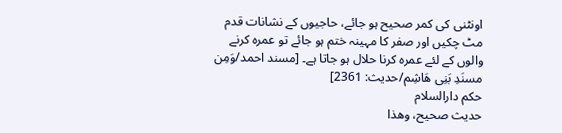اونٹنی کی کمر صحیح ہو جائے، حاجیوں کے نشانات قدم مٹ چکیں اور صفر کا مہینہ ختم ہو جائے تو عمرہ کرنے والوں کے لئے عمرہ کرنا حلال ہو جاتا ہے۔ [مسند احمد/وَمِن مسنَدِ بَنِی هَاشِم/حدیث: 2361]
حکم دارالسلام
حديث صحيح، وهذا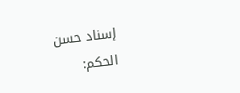إسناد حسن
الحكم: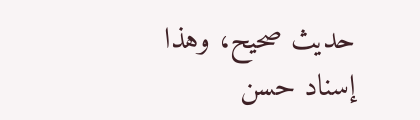حديث صحيح، وهذا إسناد حسن